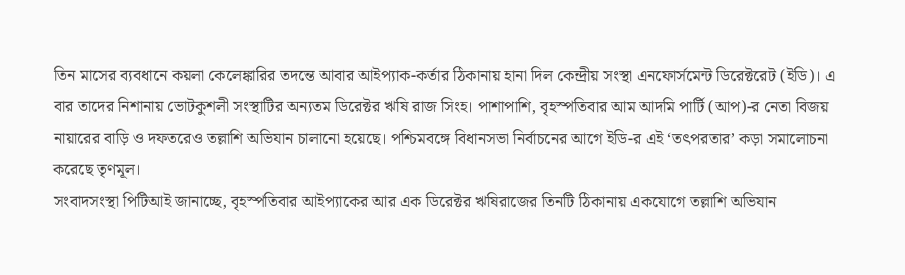তিন মাসের ব্যবধানে কয়লা কেলেঙ্কারির তদন্তে আবার আইপ্যাক-কর্তার ঠিকানায় হানা দিল কেন্দ্রীয় সংস্থা এনফোর্সমেন্ট ডিরেক্টরেট (ইডি)। এ বার তাদের নিশানায় ভোটকুশলী সংস্থাটির অন্যতম ডিরেক্টর ঋষি রাজ সিংহ। পাশাপাশি, বৃহস্পতিবার আম আদমি পার্টি (আপ)-র নেতা বিজয় নায়ারের বাড়ি ও দফতরেও তল্লাশি অভিযান চালানো হয়েছে। পশ্চিমবঙ্গে বিধানসভা নির্বাচনের আগে ইডি-র এই ‘তৎপরতার’ কড়া সমালোচনা করেছে তৃণমূল।
সংবাদসংস্থা পিটিআই জানাচ্ছে, বৃহস্পতিবার আইপ্যাকের আর এক ডিরেক্টর ঋষিরাজের তিনটি ঠিকানায় একযোগে তল্লাশি অভিযান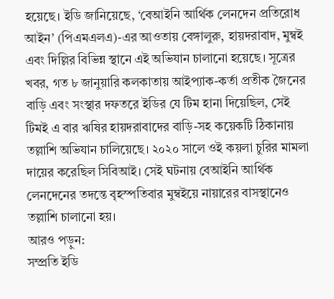হয়েছে। ইডি জানিয়েছে, ‘বেআইনি আর্থিক লেনদেন প্রতিরোধ আইন’ (পিএমএলএ)-এর আওতায় বেঙ্গালুরু, হায়দরাবাদ, মুম্বই এবং দিল্লির বিভিন্ন স্থানে এই অভিযান চালানো হয়েছে। সূত্রের খবর, গত ৮ জানুয়ারি কলকাতায় আইপ্যাক-কর্তা প্রতীক জৈনের বাড়ি এবং সংস্থার দফতরে ইডির যে টিম হানা দিয়েছিল, সেই টিমই এ বার ঋষির হায়দরাবাদের বাড়ি-সহ কয়েকটি ঠিকানায় তল্লাশি অভিযান চালিয়েছে। ২০২০ সালে ওই কয়লা চুরির মামলা দায়ের করেছিল সিবিআই। সেই ঘটনায় বেআইনি আর্থিক লেনদেনের তদন্তে বৃহস্পতিবার মুম্বইয়ে নায়ারের বাসস্থানেও তল্লাশি চালানো হয়।
আরও পড়ুন:
সম্প্রতি ইডি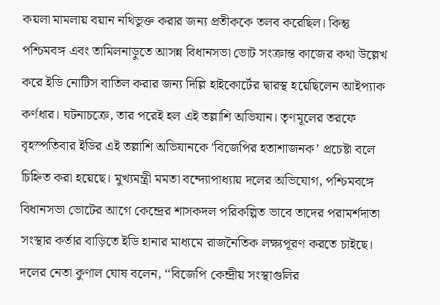কয়লা মামলায় বয়ান নথিভুক্ত করার জন্য প্রতীককে তলব করেছিল। কিন্তু পশ্চিমবঙ্গ এবং তামিলনাড়ুতে আসন্ন বিধানসভা ভোট সংক্রান্ত কাজের কথা উল্লেখ করে ইডি নোটিস বাতিল করার জন্য দিল্লি হাইকোর্টের দ্বারস্থ হয়েছিলেন আইপ্যাক কর্ণধার। ঘটনাচক্রে, তার পরেই হল এই তল্লাশি অভিযান। তৃণমূলের তরফে বৃহস্পতিবার ইডির এই তল্লাশি অভিযানকে ‘বিজেপির হতাশাজনক’ প্রচেষ্টা বলে চিহ্নিত করা হয়েছে। মুখ্যমন্ত্রী মমতা বন্দ্যোপাধ্যায় দলের অভিযোগ, পশ্চিমবঙ্গে বিধানসভা ভোটের আগে কেন্দ্রের শাসকদল পরিকল্পিত ভাবে তাদের পরামর্শদাতা সংস্থার কর্তার বাড়িতে ইডি হানার মাধ্যমে রাজনৈতিক লক্ষ্যপূরণ করতে চাইছে। দলের নেতা কুণাল ঘোষ বলেন, ‘‘বিজেপি কেন্দ্রীয় সংস্থাগুলির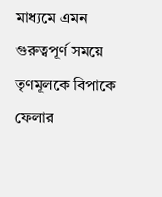মাধ্যমে এমন গুরুত্বপূর্ণ সময়ে তৃণমূলকে বিপাকে ফেলার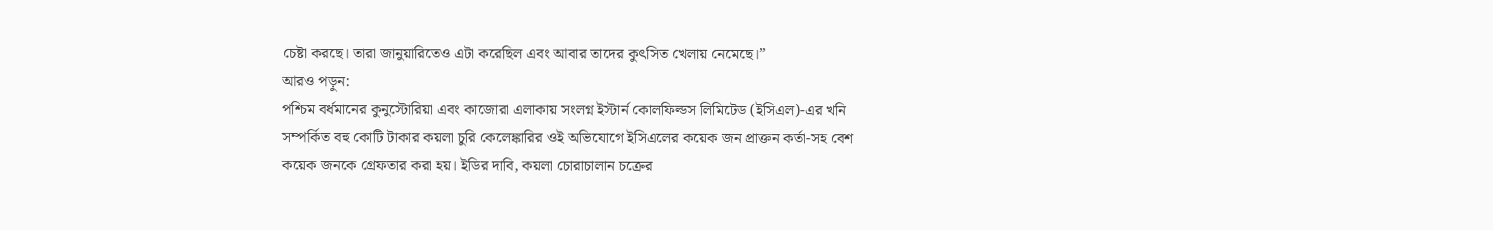চেষ্টা করছে। তারা জানুয়ারিতেও এটা করেছিল এবং আবার তাদের কুৎসিত খেলায় নেমেছে।”
আরও পড়ুন:
পশ্চিম বর্ধমানের কুনুস্টোরিয়া এবং কাজোরা এলাকায় সংলগ্ন ইস্টার্ন কোলফিল্ডস লিমিটেড (ইসিএল)-এর খনি সম্পর্কিত বহু কোটি টাকার কয়লা চুরি কেলেঙ্কারির ওই অভিযোগে ইসিএলের কয়েক জন প্রাক্তন কর্তা-সহ বেশ কয়েক জনকে গ্রেফতার করা হয়। ইডির দাবি, কয়লা চোরাচালান চক্রের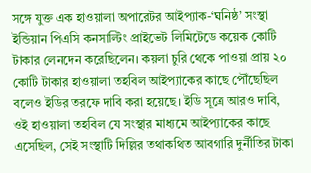সঙ্গে যুক্ত এক হাওয়ালা অপারেটর আইপ্যাক-‘ঘনিষ্ঠ’ সংস্থা ইন্ডিয়ান পিএসি কনসাল্টিং প্রাইভেট লিমিটেডে কয়েক কোটি টাকার লেনদেন করেছিলেন। কয়লা চুরি থেকে পাওয়া প্রায় ২০ কোটি টাকার হাওয়ালা তহবিল আইপ্যাকের কাছে পৌঁছেছিল বলেও ইডির তরফে দাবি করা হয়েছে। ইডি সূত্রে আরও দাবি, ওই হাওয়ালা তহবিল যে সংস্থার মাধ্যমে আইপ্যাকের কাছে এসেছিল, সেই সংস্থাটি দিল্লির তথাকথিত আবগারি দুর্নীতির টাকা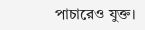পাচারেও যুক্ত।